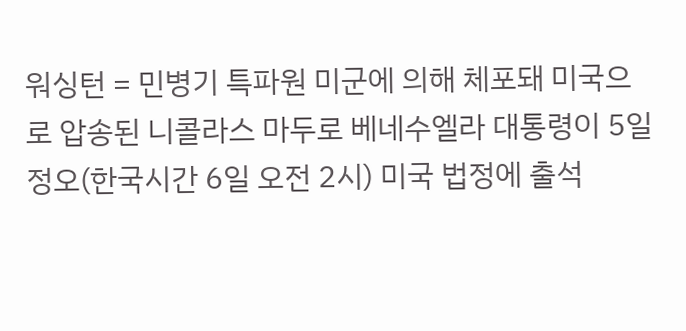워싱턴 = 민병기 특파원 미군에 의해 체포돼 미국으로 압송된 니콜라스 마두로 베네수엘라 대통령이 5일 정오(한국시간 6일 오전 2시) 미국 법정에 출석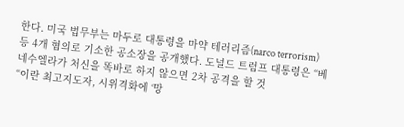한다. 미국 법무부는 마두로 대통령을 마약 테러리즘(narco terrorism) 등 4개 혐의로 기소한 공소장을 공개했다. 도널드 트럼프 대통령은 “베네수엘라가 처신을 똑바로 하지 않으면 2차 공격을 할 것
“이란 최고지도자, 시위격화에 ‘망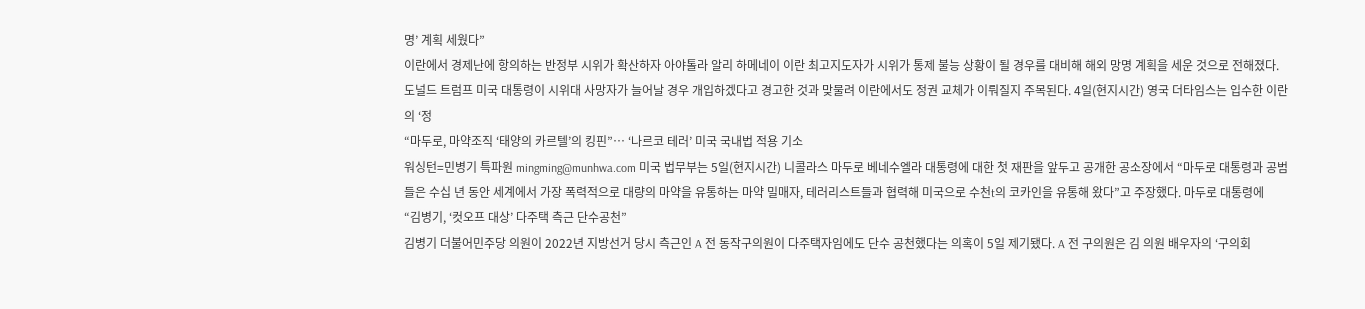명’ 계획 세웠다”
이란에서 경제난에 항의하는 반정부 시위가 확산하자 아야톨라 알리 하메네이 이란 최고지도자가 시위가 통제 불능 상황이 될 경우를 대비해 해외 망명 계획을 세운 것으로 전해졌다. 도널드 트럼프 미국 대통령이 시위대 사망자가 늘어날 경우 개입하겠다고 경고한 것과 맞물려 이란에서도 정권 교체가 이뤄질지 주목된다. 4일(현지시간) 영국 더타임스는 입수한 이란의 ‘정
“마두로, 마약조직 ‘태양의 카르텔’의 킹핀”… ‘나르코 테러’ 미국 국내법 적용 기소
워싱턴=민병기 특파원 mingming@munhwa.com 미국 법무부는 5일(현지시간) 니콜라스 마두로 베네수엘라 대통령에 대한 첫 재판을 앞두고 공개한 공소장에서 “마두로 대통령과 공범들은 수십 년 동안 세계에서 가장 폭력적으로 대량의 마약을 유통하는 마약 밀매자, 테러리스트들과 협력해 미국으로 수천t의 코카인을 유통해 왔다”고 주장했다. 마두로 대통령에
“김병기, ‘컷오프 대상’ 다주택 측근 단수공천”
김병기 더불어민주당 의원이 2022년 지방선거 당시 측근인 A 전 동작구의원이 다주택자임에도 단수 공천했다는 의혹이 5일 제기됐다. A 전 구의원은 김 의원 배우자의 ‘구의회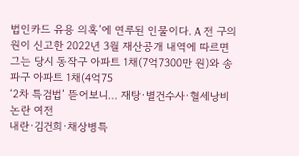법인카드 유용 의혹’에 연루된 인물이다. A 전 구의원이 신고한 2022년 3월 재산공개 내역에 따르면 그는 당시 동작구 아파트 1채(7억7300만 원)와 송파구 아파트 1채(4억75
‘2차 특검법’ 뜯어보니… 재탕·별건수사·혈세낭비 논란 여전
내란·김건희·채상병특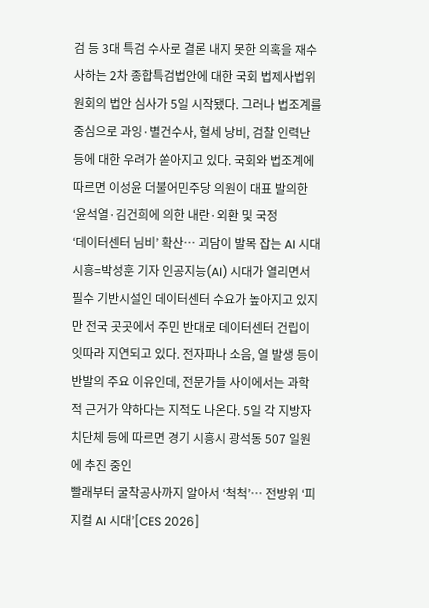검 등 3대 특검 수사로 결론 내지 못한 의혹을 재수사하는 2차 종합특검법안에 대한 국회 법제사법위원회의 법안 심사가 5일 시작됐다. 그러나 법조계를 중심으로 과잉·별건수사, 혈세 낭비, 검찰 인력난 등에 대한 우려가 쏟아지고 있다. 국회와 법조계에 따르면 이성윤 더불어민주당 의원이 대표 발의한 ‘윤석열·김건희에 의한 내란·외환 및 국정
‘데이터센터 님비’ 확산… 괴담이 발목 잡는 AI 시대
시흥=박성훈 기자 인공지능(AI) 시대가 열리면서 필수 기반시설인 데이터센터 수요가 높아지고 있지만 전국 곳곳에서 주민 반대로 데이터센터 건립이 잇따라 지연되고 있다. 전자파나 소음, 열 발생 등이 반발의 주요 이유인데, 전문가들 사이에서는 과학적 근거가 약하다는 지적도 나온다. 5일 각 지방자치단체 등에 따르면 경기 시흥시 광석동 507 일원에 추진 중인
빨래부터 굴착공사까지 알아서 ‘척척’… 전방위 ‘피지컬 AI 시대’[CES 2026]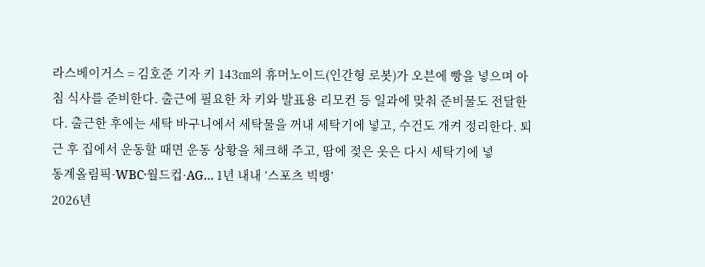라스베이거스 = 김호준 기자 키 143㎝의 휴머노이드(인간형 로봇)가 오븐에 빵을 넣으며 아침 식사를 준비한다. 출근에 필요한 차 키와 발표용 리모컨 등 일과에 맞춰 준비물도 전달한다. 출근한 후에는 세탁 바구니에서 세탁물을 꺼내 세탁기에 넣고, 수건도 개켜 정리한다. 퇴근 후 집에서 운동할 때면 운동 상황을 체크해 주고, 땀에 젖은 옷은 다시 세탁기에 넣
동계올림픽·WBC·월드컵·AG… 1년 내내 ‘스포츠 빅뱅’
2026년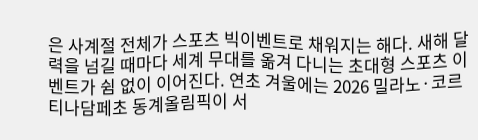은 사계절 전체가 스포츠 빅이벤트로 채워지는 해다. 새해 달력을 넘길 때마다 세계 무대를 옮겨 다니는 초대형 스포츠 이벤트가 쉼 없이 이어진다. 연초 겨울에는 2026 밀라노·코르티나담페초 동계올림픽이 서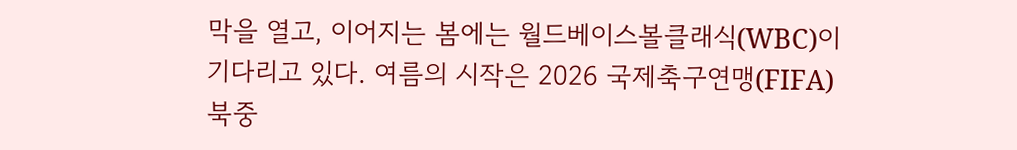막을 열고, 이어지는 봄에는 월드베이스볼클래식(WBC)이 기다리고 있다. 여름의 시작은 2026 국제축구연맹(FIFA) 북중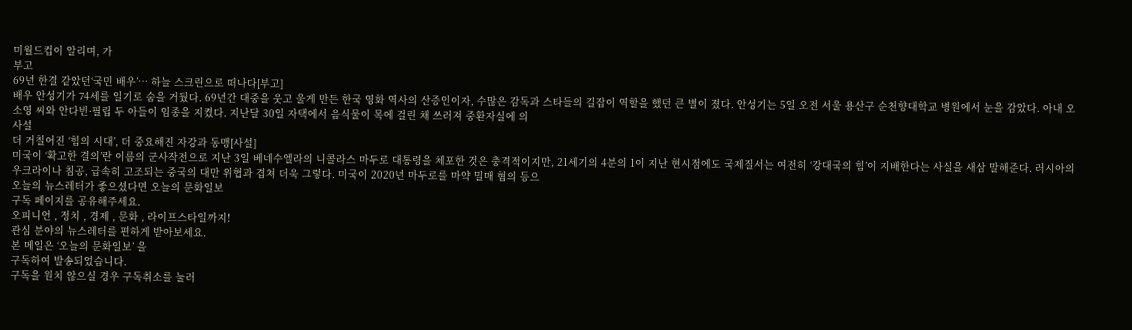미월드컵이 알리며, 가
부고
69년 한결 같았던‘국민 배우’… 하늘 스크린으로 떠나다[부고]
배우 안성기가 74세를 일기로 숨을 거뒀다. 69년간 대중을 웃고 울게 만든 한국 영화 역사의 산증인이자, 수많은 감독과 스타들의 길잡이 역할을 했던 큰 별이 졌다. 안성기는 5일 오전 서울 용산구 순천향대학교 병원에서 눈을 감았다. 아내 오소영 씨와 안다빈·필립 두 아들이 임종을 지켰다. 지난달 30일 자택에서 음식물이 목에 걸린 채 쓰러져 중환자실에 의
사설
더 거칠어진 ‘힘의 시대’, 더 중요해진 자강과 동맹[사설]
미국이 ‘확고한 결의’란 이름의 군사작전으로 지난 3일 베네수엘라의 니콜라스 마두로 대통령을 체포한 것은 충격적이지만, 21세기의 4분의 1이 지난 현시점에도 국제질서는 여전히 ‘강대국의 힘’이 지배한다는 사실을 새삼 말해준다. 러시아의 우크라이나 침공, 급속히 고조되는 중국의 대만 위협과 겹쳐 더욱 그렇다. 미국이 2020년 마두로를 마약 밀매 혐의 등으
오늘의 뉴스레터가 좋으셨다면 오늘의 문화일보
구독 페이지를 공유해주세요.
오피니언 , 정치 , 경제 , 문화 , 라이프스타일까지!
관심 분야의 뉴스레터를 편하게 받아보세요.
본 메일은 ‘오늘의 문화일보’ 을
구독하여 발송되었습니다.
구독을 원치 않으실 경우 구독취소를 눌러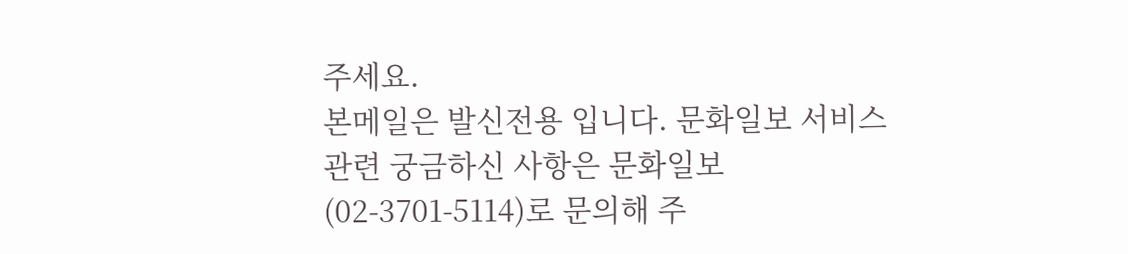주세요.
본메일은 발신전용 입니다. 문화일보 서비스 관련 궁금하신 사항은 문화일보(02-3701-5114)로 문의해 주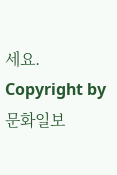세요. Copyright by 문화일보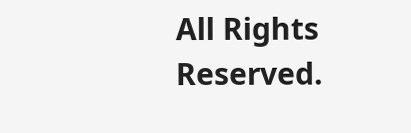All Rights Reserved.